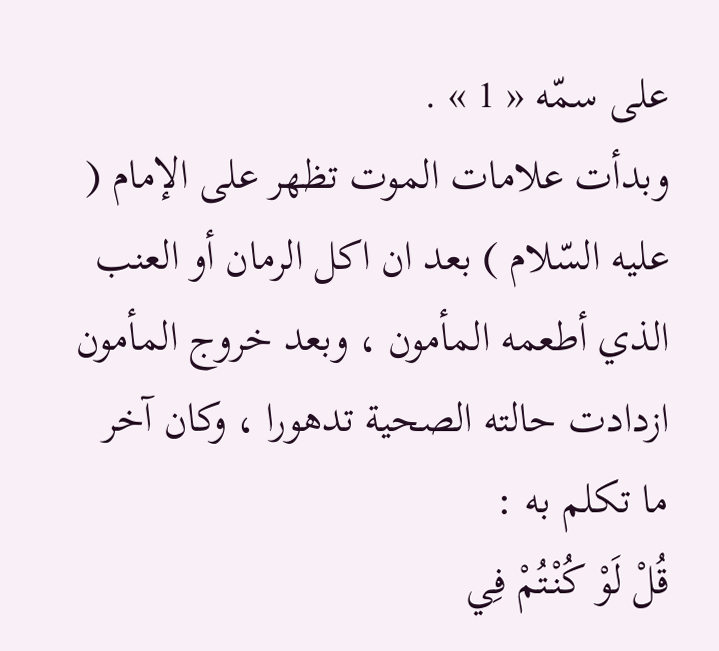على سمّه « 1 » .
وبدأت علامات الموت تظهر على الإمام ( عليه السّلام ) بعد ان اكل الرمان أو العنب الذي أطعمه المأمون ، وبعد خروج المأمون ازدادت حالته الصحية تدهورا ، وكان آخر ما تكلم به :
قُلْ لَوْ كُنْتُمْ فِي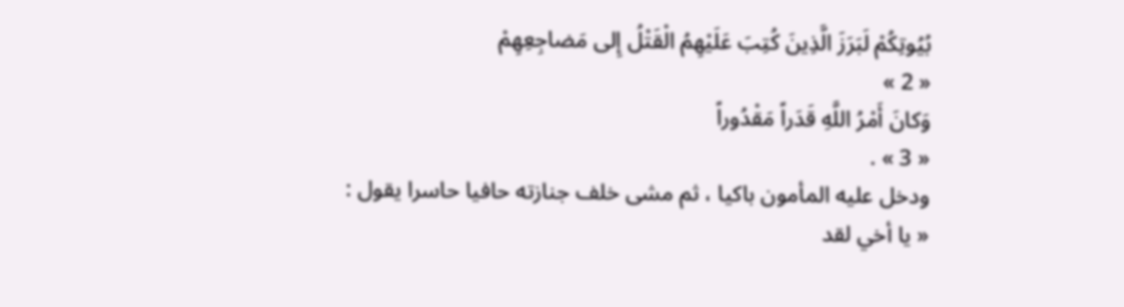بُيُوتِكُمْ لَبَرَزَ الَّذِينَ كُتِبَ عَلَيْهِمُ الْقَتْلُ إِلى مَضاجِعِهِمْ
« 2 »
وَكانَ أَمْرُ اللَّهِ قَدَراً مَقْدُوراً
« 3 » .
ودخل عليه المأمون باكيا ، ثم مشى خلف جنازته حافيا حاسرا يقول :
« يا أخي لقد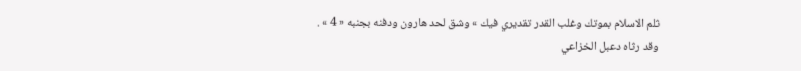ثلم الاسلام بموتك وغلب القدر تقديري فيك » وشق لحد هارون ودفنه بجنبه « 4 » .
وقد رثاه دعبل الخزاعي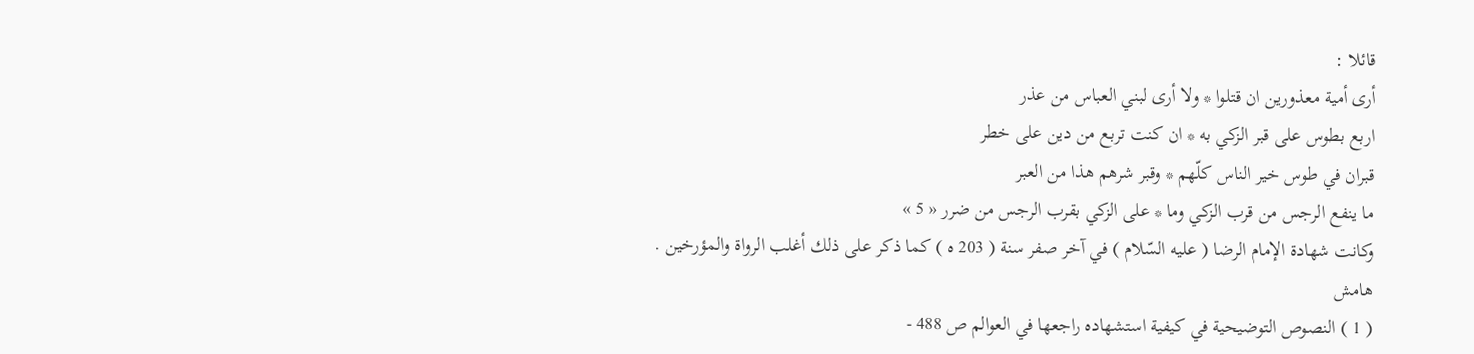قائلا :
أرى أمية معذورين ان قتلوا * ولا أرى لبني العباس من عذر
اربع بطوس على قبر الزكي به * ان كنت تربع من دين على خطر
قبران في طوس خير الناس كلّهم * وقبر شرهم هذا من العبر
ما ينفع الرجس من قرب الزكي وما * على الزكي بقرب الرجس من ضرر « 5 »
وكانت شهادة الإمام الرضا ( عليه السّلام ) في آخر صفر سنة ( 203 ه ) كما ذكر على ذلك أغلب الرواة والمؤرخين .
هامش
( 1 ) النصوص التوضيحية في كيفية استشهاده راجعها في العوالم ص 488 -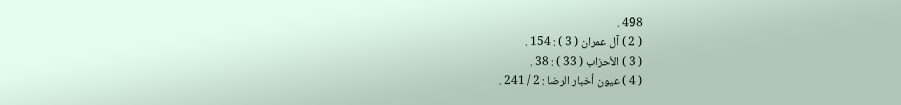498 .
( 2 ) آل عمران ( 3 ) : 154 .
( 3 ) الأحزاب ( 33 ) : 38 .
( 4 ) عيون أخبار الرضا : 2 / 241 .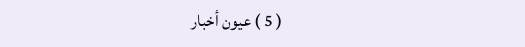( 5 ) عيون أخبار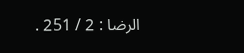الرضا : 2 / 251 .